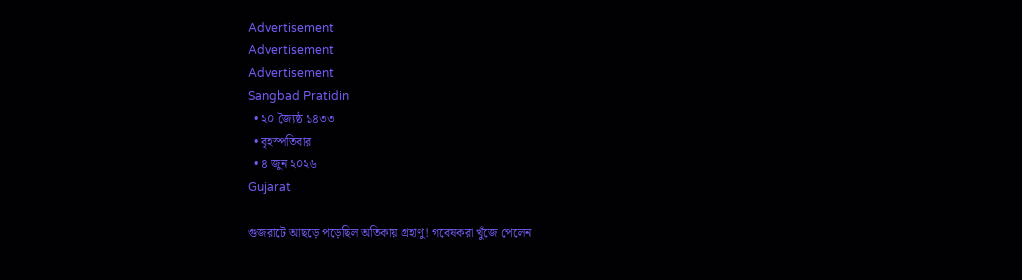Advertisement
Advertisement
Advertisement
Sangbad Pratidin
  • ২০ জ্যৈষ্ঠ ১৪৩৩
  • বৃহস্পতিবার
  • ৪ জুন ২০২৬
Gujarat

গুজরাটে আছড়ে পড়েছিল অতিকায় গ্রহাণু! গবেষকরা খুঁজে পেলেন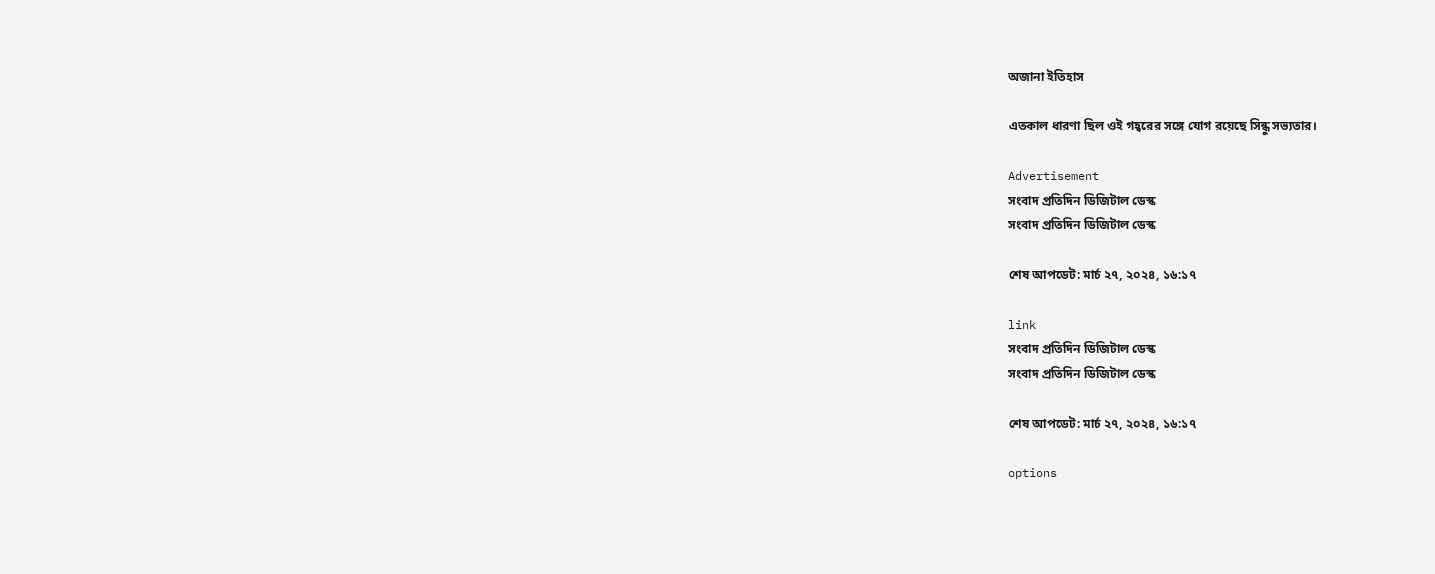অজানা ইতিহাস

এতকাল ধারণা ছিল ওই গহ্বরের সঙ্গে যোগ রয়েছে সিন্ধু সভ্যতার।

Advertisement
সংবাদ প্রতিদিন ডিজিটাল ডেস্ক
সংবাদ প্রতিদিন ডিজিটাল ডেস্ক

শেষ আপডেট: মার্চ ২৭, ২০২৪, ১৬:১৭

link
সংবাদ প্রতিদিন ডিজিটাল ডেস্ক
সংবাদ প্রতিদিন ডিজিটাল ডেস্ক

শেষ আপডেট: মার্চ ২৭, ২০২৪, ১৬:১৭

options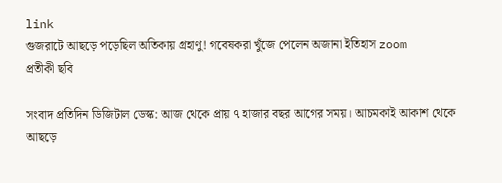link
গুজরাটে আছড়ে পড়েছিল অতিকায় গ্রহাণু! গবেষকরা খুঁজে পেলেন অজানা ইতিহাস zoom
প্রতীকী ছবি

সংবাদ প্রতিদিন ডিজিটাল ডেস্ক: আজ থেকে প্রায় ৭ হাজার বছর আগের সময়। আচমকাই আকাশ থেকে আছড়ে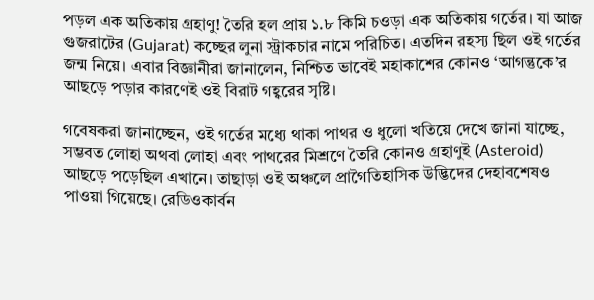পড়ল এক অতিকায় গ্রহাণু! তৈরি হল প্রায় ১.৮ কিমি চওড়া এক অতিকায় গর্তের। যা আজ গুজরাটের (Gujarat) কচ্ছের লুনা স্ট্রাকচার নামে পরিচিত। এতদিন রহস্য ছিল ওই গর্তের জন্ম নিয়ে। এবার বিজ্ঞানীরা জানালেন, নিশ্চিত ভাবেই মহাকাশের কোনও ‘আগন্তুকে’র আছড়ে পড়ার কারণেই ওই বিরাট গহ্বরের সৃষ্টি।

গবেষকরা জানাচ্ছেন, ওই গর্তের মধ্যে থাকা পাথর ও ধুলো খতিয়ে দেখে জানা যাচ্ছে, সম্ভবত লোহা অথবা লোহা এবং পাথরের মিশ্রণে তৈরি কোনও গ্রহাণুই (Asteroid) আছড়ে পড়েছিল এখানে। তাছাড়া ওই অঞ্চলে প্রাগৈতিহাসিক উদ্ভিদের দেহাবশেষও পাওয়া গিয়েছে। রেডিওকার্বন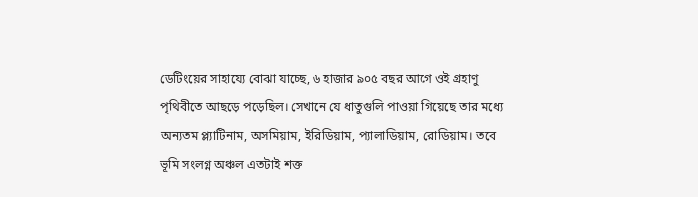ডেটিংয়ের সাহায্যে বোঝা যাচ্ছে, ৬ হাজার ৯০৫ বছর আগে ওই গ্রহাণু পৃথিবীতে আছড়ে পড়েছিল। সেখানে যে ধাতুগুলি পাওয়া গিয়েছে তার মধ্যে অন্যতম প্ল্যাটিনাম, অসমিয়াম, ইরিডিয়াম, প্যালাডিয়াম, রোডিয়াম। তবে ভূমি সংলগ্ন অঞ্চল এতটাই শক্ত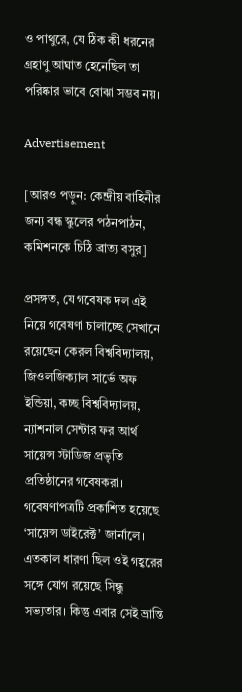ও পাথুরে, যে ঠিক কী ধরনের গ্রহাণু আঘাত হেনেছিল তা পরিষ্কার ভাবে বোঝা সম্ভব নয়।

Advertisement

[আরও পড়ুন: কেন্দ্রীয় বাহিনীর জন্য বন্ধ স্কুলের পঠনপাঠন, কমিশনকে চিঠি ব্রাত্য বসুর]

প্রসঙ্গত, যে গবেষক দল এই নিয়ে গবেষণা চালাচ্ছে সেখানে রয়েছেন কেরল বিশ্ববিদ্যালয়, জিওলজিক্যাল সার্ভে অফ ইন্ডিয়া, কচ্ছ বিশ্ববিদ্যালয়, ন্যাশনাল সেন্টার ফর আর্থ সায়েন্স স্টাডিজ প্রভৃতি প্রতিষ্ঠানের গবেষকরা। গবেষণাপত্রটি প্রকাশিত হয়েছে ‘সায়েন্স ডাইরেক্ট’ জার্নালে। এতকাল ধারণা ছিল ওই গহ্বরের সঙ্গে যোগ রয়েছে সিন্ধু সভ্যতার। কিন্তু এবার সেই ভ্রান্তি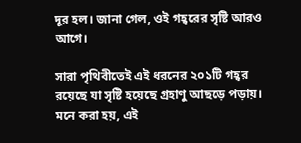দূর হল। জানা গেল, ওই গহ্বরের সৃষ্টি আরও আগে।

সারা পৃথিবীতেই এই ধরনের ২০১টি গহ্বর রয়েছে যা সৃষ্টি হয়েছে গ্রহাণু আছড়ে পড়ায়। মনে করা হয়, এই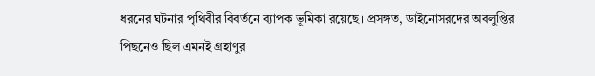ধরনের ঘটনার পৃথিবীর বিবর্তনে ব্যাপক ভূমিকা রয়েছে। প্রসঙ্গত, ডাইনোসরদের অবলুপ্তির পিছনেও ছিল এমনই গ্রহাণুর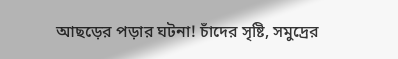আছড়ের পড়ার ঘটনা! চাঁদের সৃষ্টি, সমুদ্রের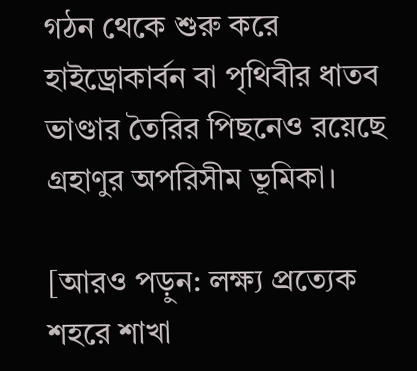গঠন থেকে শুরু করে হাইড্রোকার্বন বা পৃথিবীর ধাতব ভাণ্ডার তৈরির পিছনেও রয়েছে গ্রহাণুর অপরিসীম ভূমিকা।

[আরও পড়ুন: লক্ষ্য প্রত্যেক শহরে শাখা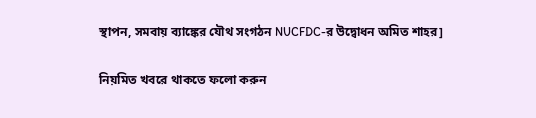স্থাপন, সমবায় ব্যাঙ্কের যৌথ সংগঠন NUCFDC-র উদ্বোধন অমিত শাহর]

নিয়মিত খবরে থাকতে ফলো করুন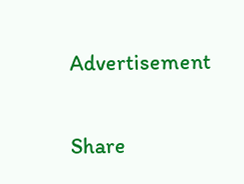Advertisement

Share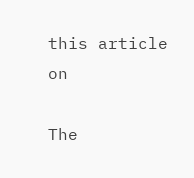this article on

The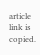article link is copied.